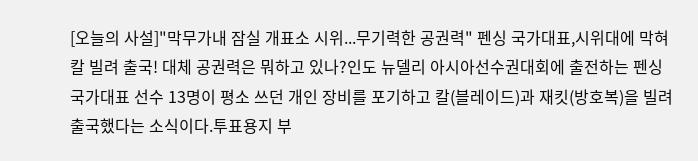[오늘의 사설]"막무가내 잠실 개표소 시위...무기력한 공권력" 펜싱 국가대표,시위대에 막혀 칼 빌려 출국! 대체 공권력은 뭐하고 있나?인도 뉴델리 아시아선수권대회에 출전하는 펜싱 국가대표 선수 13명이 평소 쓰던 개인 장비를 포기하고 칼(블레이드)과 재킷(방호복)을 빌려 출국했다는 소식이다.투표용지 부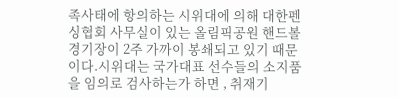족사태에 항의하는 시위대에 의해 대한펜싱협회 사무실이 있는 올림픽공원 핸드볼경기장이 2주 가까이 봉쇄되고 있기 때문이다.시위대는 국가대표 선수들의 소지품을 임의로 검사하는가 하면 , 취재기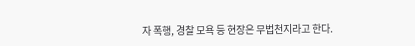자 폭행, 경찰 모욕 등 현장은 무법천지라고 한다.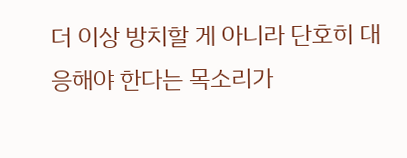더 이상 방치할 게 아니라 단호히 대응해야 한다는 목소리가